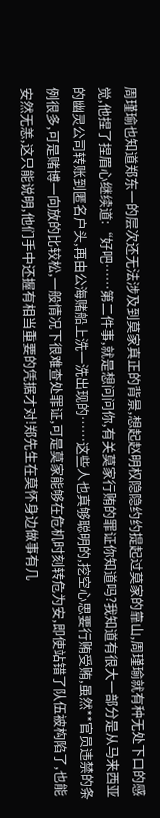周瑾瑜也知道郑东一的层次还无法涉及到莫家真正的背景,想起赵明权隐隐约约提起过莫家的靠山,周瑾瑜就有种无处下口的感觉,他捏了捏眉心继续道:“好吧……第二件事,就是想问问你,有关莫家行贿的罪证你知道吗?我知道有很大一部分是从马来西亚的幽灵公司转账到匿名户头,再由公海赌船上洗一洗出现的……这些人也真够聪明的,挖空心思要行贿受贿,虽然**官员违禁的条例很多,可是赌博一向放的比较松,一般情况下很难查处罪证,可是莫家能够在危机时刻转危为安,即使站错了队伍被构陷了,也能安然无恙,这只能说明,他们手中还握有相当重要的凭据才对!郑先生在莫怀身边做事有几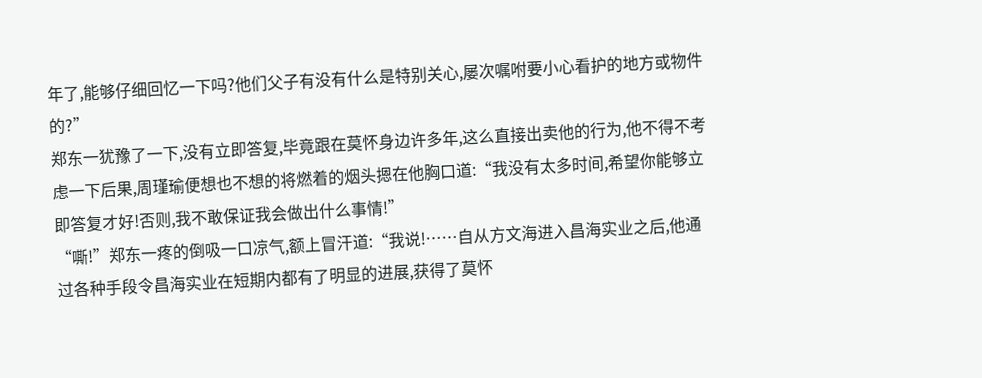年了,能够仔细回忆一下吗?他们父子有没有什么是特别关心,屡次嘱咐要小心看护的地方或物件的?”
郑东一犹豫了一下,没有立即答复,毕竟跟在莫怀身边许多年,这么直接出卖他的行为,他不得不考虑一下后果,周瑾瑜便想也不想的将燃着的烟头摁在他胸口道:“我没有太多时间,希望你能够立即答复才好!否则,我不敢保证我会做出什么事情!”
“嘶!”郑东一疼的倒吸一口凉气,额上冒汗道:“我说!……自从方文海进入昌海实业之后,他通过各种手段令昌海实业在短期内都有了明显的进展,获得了莫怀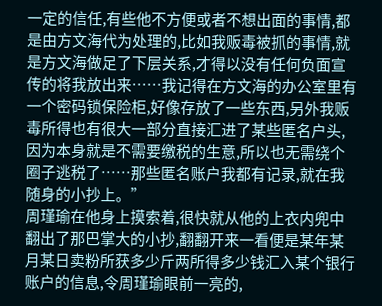一定的信任,有些他不方便或者不想出面的事情,都是由方文海代为处理的,比如我贩毒被抓的事情,就是方文海做足了下层关系,才得以没有任何负面宣传的将我放出来……我记得在方文海的办公室里有一个密码锁保险柜,好像存放了一些东西,另外我贩毒所得也有很大一部分直接汇进了某些匿名户头,因为本身就是不需要缴税的生意,所以也无需绕个圈子逃税了……那些匿名账户我都有记录,就在我随身的小抄上。”
周瑾瑜在他身上摸索着,很快就从他的上衣内兜中翻出了那巴掌大的小抄,翻翻开来一看便是某年某月某日卖粉所获多少斤两所得多少钱汇入某个银行账户的信息,令周瑾瑜眼前一亮的,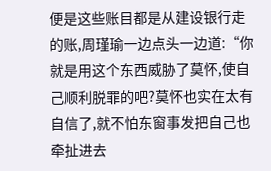便是这些账目都是从建设银行走的账,周瑾瑜一边点头一边道:“你就是用这个东西威胁了莫怀,使自己顺利脱罪的吧?莫怀也实在太有自信了,就不怕东窗事发把自己也牵扯进去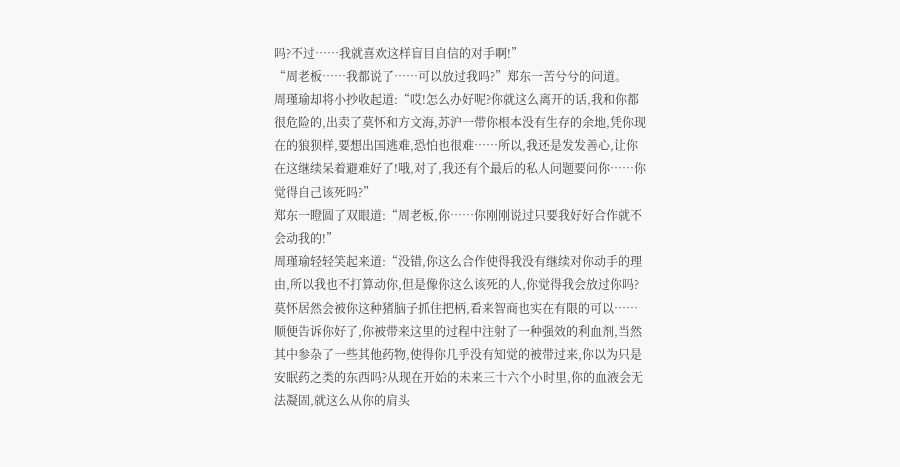吗?不过……我就喜欢这样盲目自信的对手啊!”
“周老板……我都说了……可以放过我吗?”郑东一苦兮兮的问道。
周瑾瑜却将小抄收起道:“哎!怎么办好呢?你就这么离开的话,我和你都很危险的,出卖了莫怀和方文海,苏沪一带你根本没有生存的余地,凭你现在的狼狈样,要想出国逃难,恐怕也很难……所以,我还是发发善心,让你在这继续呆着避难好了!哦,对了,我还有个最后的私人问题要问你……你觉得自己该死吗?”
郑东一瞪圆了双眼道:“周老板,你……你刚刚说过只要我好好合作就不会动我的!”
周瑾瑜轻轻笑起来道:“没错,你这么合作使得我没有继续对你动手的理由,所以我也不打算动你,但是像你这么该死的人,你觉得我会放过你吗?莫怀居然会被你这种猪脑子抓住把柄,看来智商也实在有限的可以……顺便告诉你好了,你被带来这里的过程中注射了一种强效的利血剂,当然其中参杂了一些其他药物,使得你几乎没有知觉的被带过来,你以为只是安眠药之类的东西吗?从现在开始的未来三十六个小时里,你的血液会无法凝固,就这么从你的肩头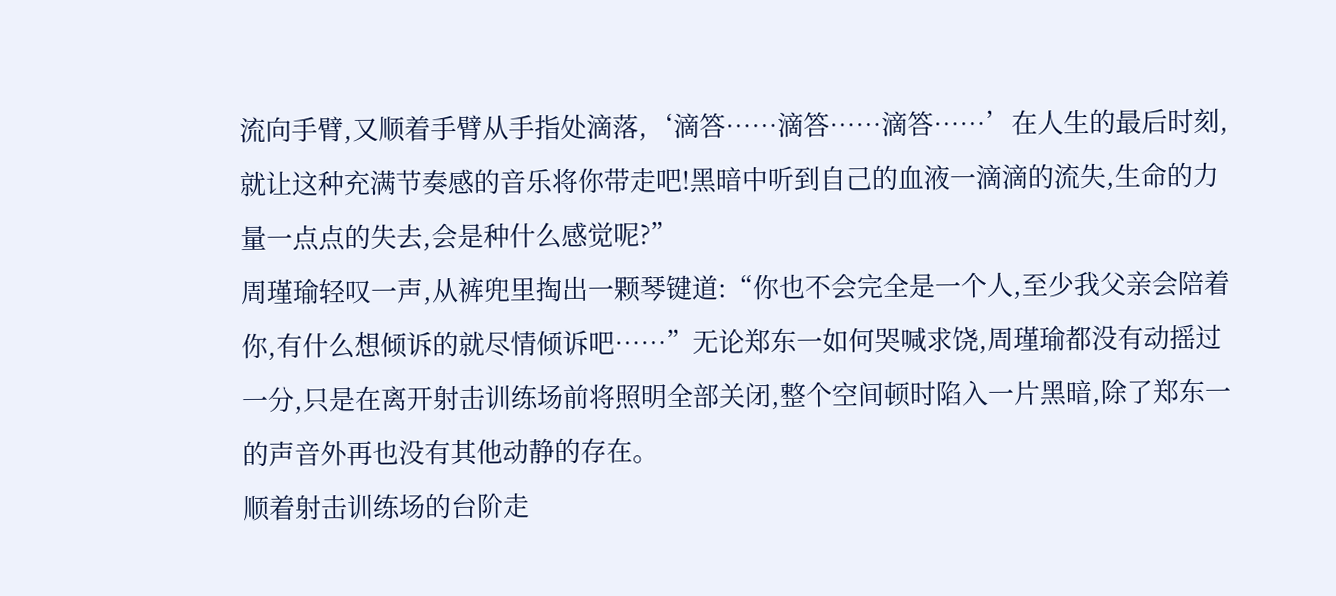流向手臂,又顺着手臂从手指处滴落,‘滴答……滴答……滴答……’在人生的最后时刻,就让这种充满节奏感的音乐将你带走吧!黑暗中听到自己的血液一滴滴的流失,生命的力量一点点的失去,会是种什么感觉呢?”
周瑾瑜轻叹一声,从裤兜里掏出一颗琴键道:“你也不会完全是一个人,至少我父亲会陪着你,有什么想倾诉的就尽情倾诉吧……”无论郑东一如何哭喊求饶,周瑾瑜都没有动摇过一分,只是在离开射击训练场前将照明全部关闭,整个空间顿时陷入一片黑暗,除了郑东一的声音外再也没有其他动静的存在。
顺着射击训练场的台阶走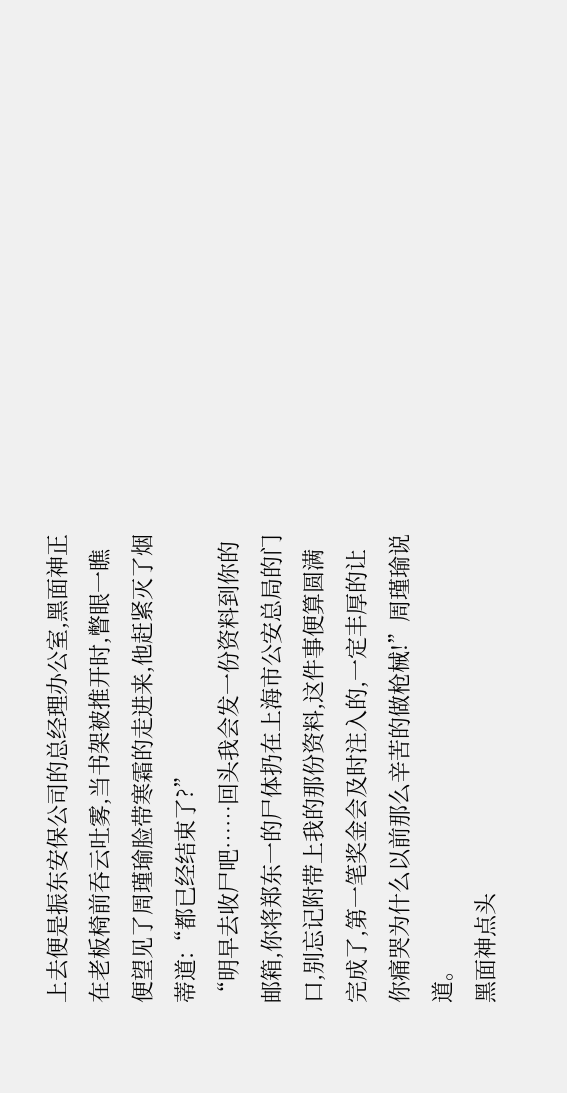上去便是振东安保公司的总经理办公室,黑面神正在老板椅前吞云吐雾,当书架被推开时,瞥眼一瞧便望见了周瑾瑜脸带寒霜的走进来,他赶紧灭了烟蒂道:“都已经结束了?”
“明早去收尸吧……回头我会发一份资料到你的邮箱,你将郑东一的尸体扔在上海市公安总局的门口,别忘记附带上我的那份资料,这件事便算圆满完成了,第一笔奖金会及时注入的,一定丰厚的让你痛哭为什么以前那么辛苦的做枪械!”周瑾瑜说道。
黑面神点头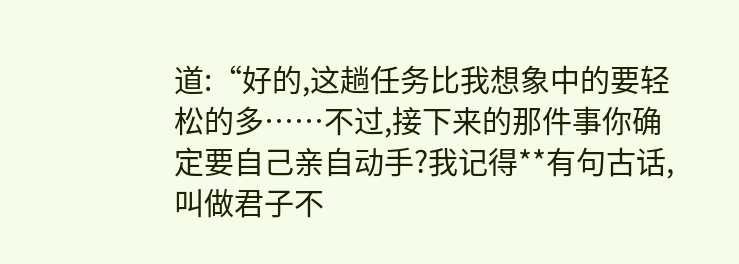道:“好的,这趟任务比我想象中的要轻松的多……不过,接下来的那件事你确定要自己亲自动手?我记得**有句古话,叫做君子不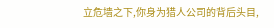立危墙之下,你身为猎人公司的背后头目,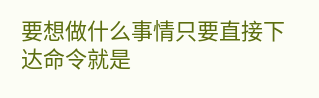要想做什么事情只要直接下达命令就是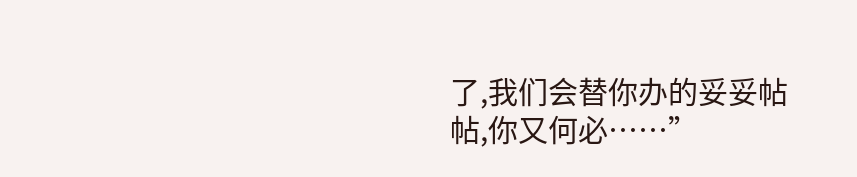了,我们会替你办的妥妥帖帖,你又何必……”